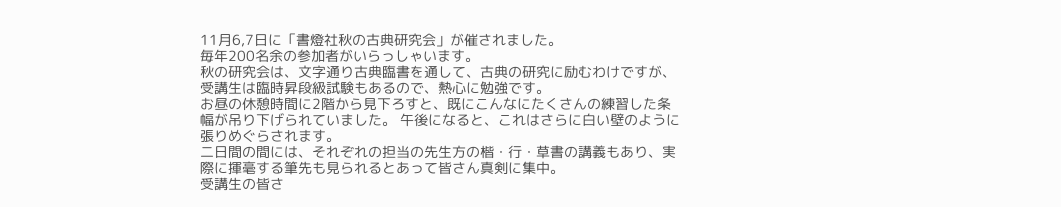11月6,7日に「書燈社秋の古典研究会」が催されました。
毎年200名余の参加者がいらっしゃいます。
秋の研究会は、文字通り古典臨書を通して、古典の研究に励むわけですが、受講生は臨時昇段級試験もあるので、熱心に勉強です。
お昼の休憩時間に2階から見下ろすと、既にこんなにたくさんの練習した条幅が吊り下げられていました。 午後になると、これはさらに白い壁のように張りめぐらされます。
二日間の間には、それぞれの担当の先生方の楷・行・草書の講義もあり、実際に揮毫する筆先も見られるとあって皆さん真剣に集中。
受講生の皆さ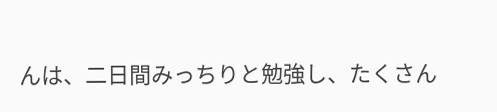んは、二日間みっちりと勉強し、たくさん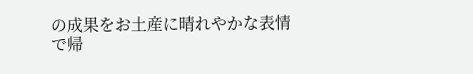の成果をお土産に晴れやかな表情で帰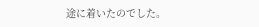途に着いたのでした。